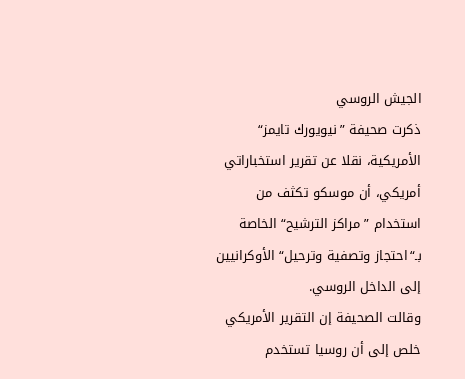الجيش الروسي
ذكرت صحيفة ”نيويورك تايمز“ الأمريكية، نقلا عن تقرير استخباراتي أمريكي، أن موسكو تكثف من استخدام ”مراكز الترشيح“ الخاصة بـ“احتجاز وتصفية وترحيل“ الأوكرانيين إلى الداخل الروسي.
وقالت الصحيفة إن التقرير الأمريكي خلص إلى أن روسيا تستخدم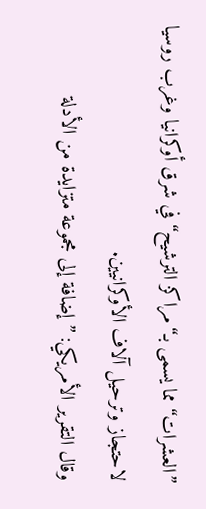”العشرات“ مما يسمى بـ“مراكز الترشيح“ في شرق أوكرانيا وغرب روسيا لاحتجاز وترحيل آلاف الأوكرانيين.
وقال التقرير الأمريكي: ”إضافة إلى مجموعة متزايدة من الأدلة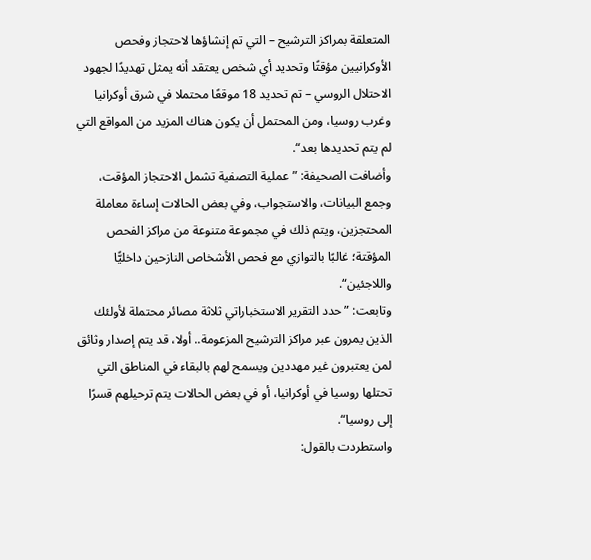المتعلقة بمراكز الترشيح – التي تم إنشاؤها لاحتجاز وفحص الأوكرانيين مؤقتًا وتحديد أي شخص يعتقد أنه يمثل تهديدًا لجهود الاحتلال الروسي – تم تحديد 18 موقعًا محتملا في شرق أوكرانيا وغرب روسيا، ومن المحتمل أن يكون هناك المزيد من المواقع التي لم يتم تحديدها بعد“.
وأضافت الصحيفة: ”عملية التصفية تشمل الاحتجاز المؤقت، وجمع البيانات، والاستجواب، وفي بعض الحالات إساءة معاملة المحتجزين، ويتم ذلك في مجموعة متنوعة من مراكز الفحص المؤقتة؛ غالبًا بالتوازي مع فحص الأشخاص النازحين داخليًّا واللاجئين“.
وتابعت: ”حدد التقرير الاستخباراتي ثلاثة مصائر محتملة لأولئك الذين يمرون عبر مراكز الترشيح المزعومة.. أولا، قد يتم إصدار وثائق لمن يعتبرون غير مهددين ويسمح لهم بالبقاء في المناطق التي تحتلها روسيا في أوكرانيا، أو في بعض الحالات يتم ترحيلهم قسرًا إلى روسيا“.
واستطردت بالقول: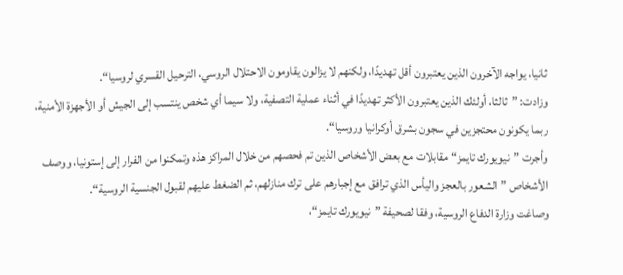ثانيا، يواجه الآخرون الذين يعتبرون أقل تهديدًا، ولكنهم لا يزالون يقاومون الاحتلال الروسي، الترحيل القسري لروسيا“.
وزادت: ”ثالثا، أولئك الذين يعتبرون الأكثر تهديدًا في أثناء عملية التصفية، ولا سيما أي شخص ينتسب إلى الجيش أو الأجهزة الأمنية، ربما يكونون محتجزين في سجون بشرق أوكرانيا وروسيا“.
وأجرت ”نيويورك تايمز“ مقابلات مع بعض الأشخاص الذين تم فحصهم من خلال المراكز هذه وتمكنوا من الفرار إلى إستونيا، ووصف الأشخاص ”الشعور بالعجز واليأس الذي ترافق مع إجبارهم على ترك منازلهم، ثم الضغط عليهم لقبول الجنسية الروسية“.
وصاغت وزارة الدفاع الروسية، وفقا لصحيفة ”نيويورك تايمز“،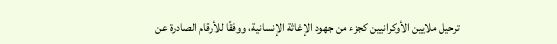ترحيل ملايين الأوكرانيين كجزء من جهود الإغاثة الإنسانية، ووفقًا للأرقام الصادرة عن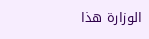الوزارة هذا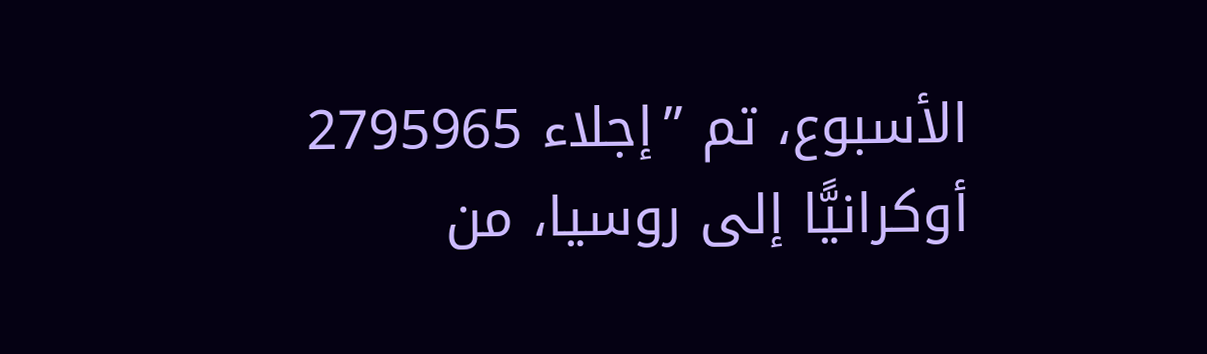الأسبوع، تم ”إجلاء 2795965 أوكرانيًّا إلى روسيا، من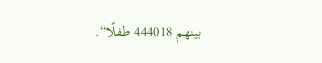بينهم 444018 طفلًا“.